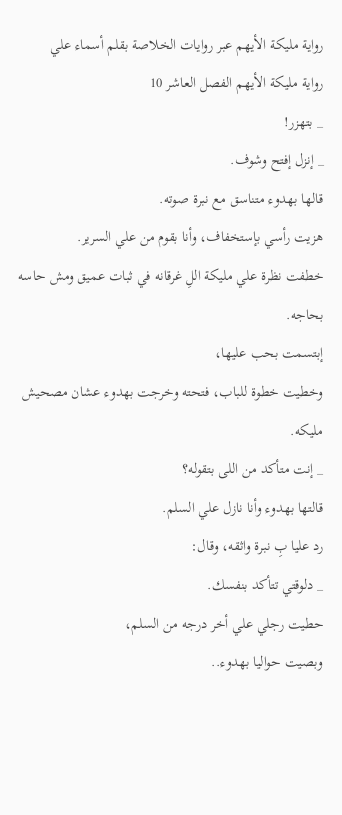رواية مليكة الأيهم عبر روايات الخلاصة بقلم أسماء علي
رواية مليكة الأيهم الفصل العاشر 10
_ بتهزر!
_ إنزل إفتح وشوف.
قالها بهدوء متناسق مع نبرة صوته.
هزيت رأسي بإستخفاف، وأنا بقوم من علي السرير.
خطفت نظرة علي مليكة اللِ غرقانه في ثبات عميق ومش حاسه بحاجه.
إبتسمت بحب عليها،
وخطيت خطوة للباب، فتحته وخرجت بهدوء عشان مصحيش مليكه.
_ إنت متأكد من اللى بتقوله؟
قالتها بهدوء وأنا نازل علي السلم.
رد عليا بِ نبرة واثقه، وقال:
_ دلوقتي تتأكد بنفسك.
حطيت رجلي علي أخر درجه من السلم،
وبصيت حواليا بهدوء..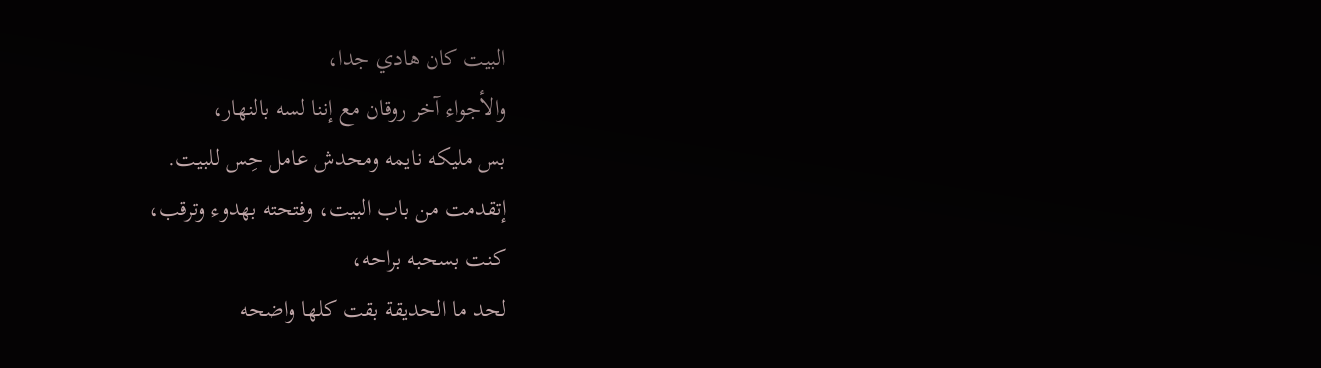البيت كان هادي جدا،
والأجواء آخر روقان مع إننا لسه بالنهار،
بس مليكه نايمه ومحدش عامل حِس للبيت.
إتقدمت من باب البيت، وفتحته بهدوء وترقب،
كنت بسحبه براحه،
لحد ما الحديقة بقت كلها واضحه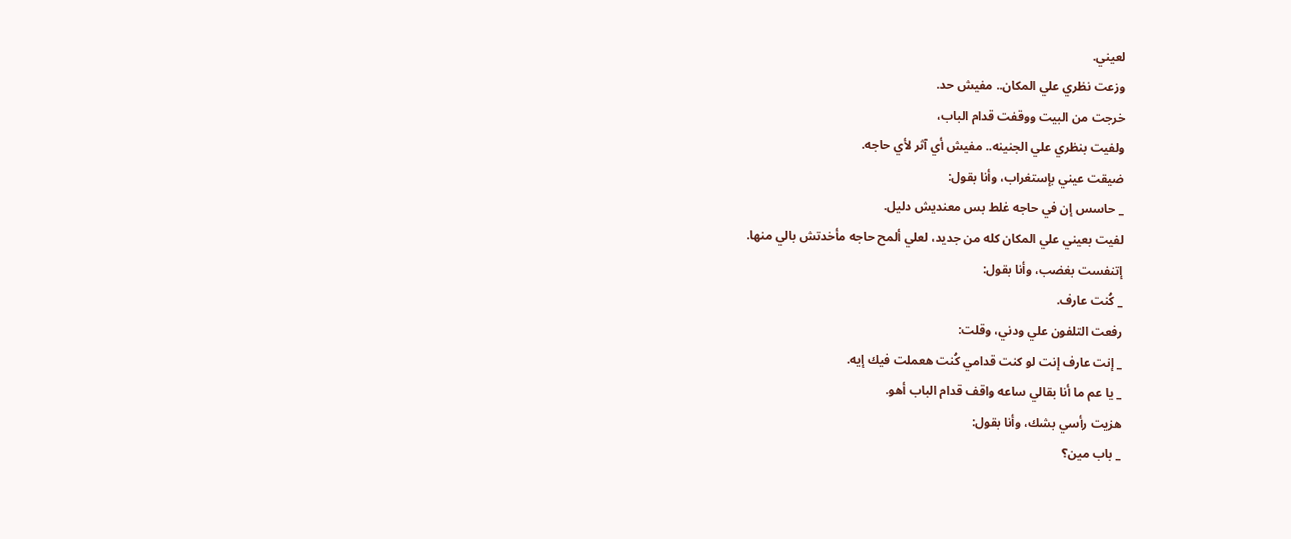لعيني.
وزعت نظري علي المكان.. مفيش حد.
خرجت من البيت ووقفت قدام الباب،
ولفيت بنظري علي الجنينه.. مفيش أي آثر لأي حاجه.
ضيقت عيني بإستغراب، وأنا بقول:
_ حاسس إن في حاجه غلط بس معنديش دليل.
لفيت بعيني علي المكان كله من جديد، لعلي ألمح حاجه مأخدتش بالي منها.
إتنفست بغضب، وأنا بقول:
_ كُنت عارف.
رفعت التلفون علي ودني، وقلت:
_ إنت عارف إنت لو كنت قدامي كُنت هعملت فيك إيه.
_ يا عم ما أنا بقالي ساعه واقف قدام الباب أهو.
هزيت رأسي بشك، وأنا بقول:
_ باب مين؟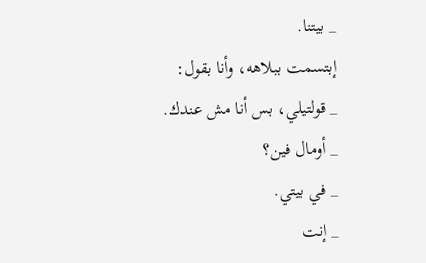_ بيتنا.
إبتسمت ببلاهه، وأنا بقول:
_ قولتيلي، بس أنا مش عندك.
_ أومال فين؟
_ في بيتي.
_ إنت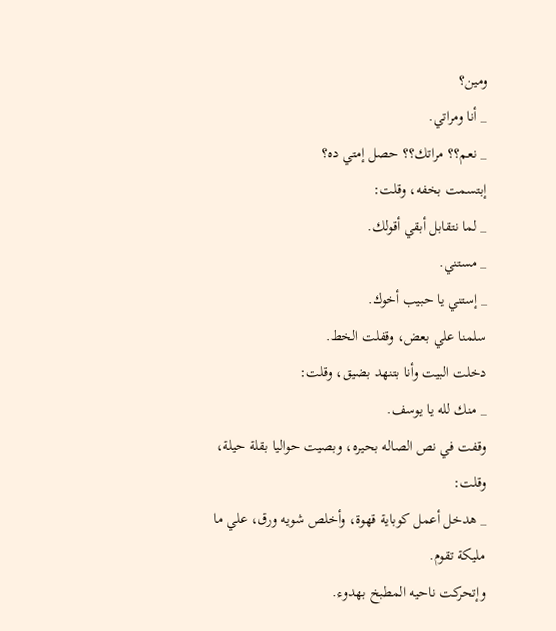ومين؟
_ أنا ومراتي.
_ نعم؟؟ مراتك؟؟ حصل إمتي ده؟
إبتسمت بخفه، وقلت:
_ لما نتقابل أبقي أقولك.
_ مستني.
_ إستني يا حبيب أخوك.
سلمنا علي بعض، وقفلت الخط.
دخلت البيت وأنا بتنهد بضيق، وقلت:
_ منك لله يا يوسف.
وقفت في نص الصاله بحيره، وبصيت حواليا بقلة حيلة، وقلت:
_ هدخل أعمل كوباية قهوة، وأخلص شويه ورق، علي ما مليكة تقوم.
وإتحركت ناحيه المطبخ بهدوء.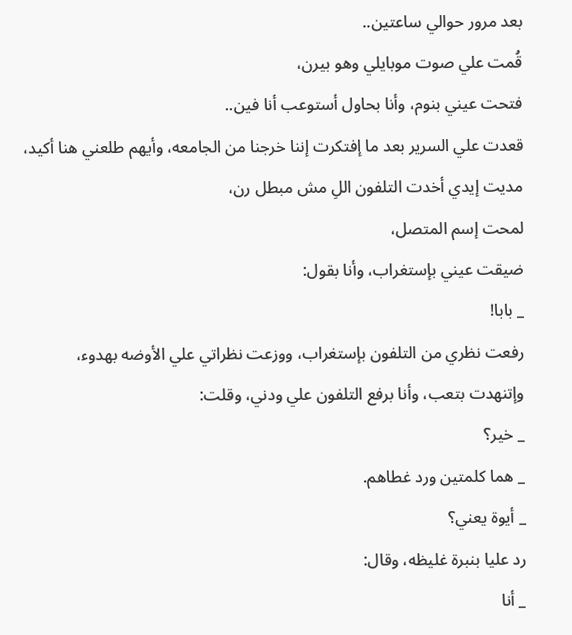بعد مرور حوالي ساعتين..
قُمت علي صوت موبايلي وهو بيرن،
فتحت عيني بنوم، وأنا بحاول أستوعب أنا فين..
قعدت علي السرير بعد ما إفتكرت إننا خرجنا من الجامعه، وأيهم طلعني هنا أكيد،
مديت إيدي أخدت التلفون اللِ مش مبطل رن،
لمحت إسم المتصل،
ضيقت عيني بإستغراب، وأنا بقول:
_ بابا!
رفعت نظري من التلفون بإستغراب، ووزعت نظراتي علي الأوضه بهدوء،
وإتنهدت بتعب، وأنا برفع التلفون علي ودني، وقلت:
_ خير؟
_ هما كلمتين ورد غطاهم.
_ أيوة يعني؟
رد عليا بنبرة غليظه، وقال:
_ أنا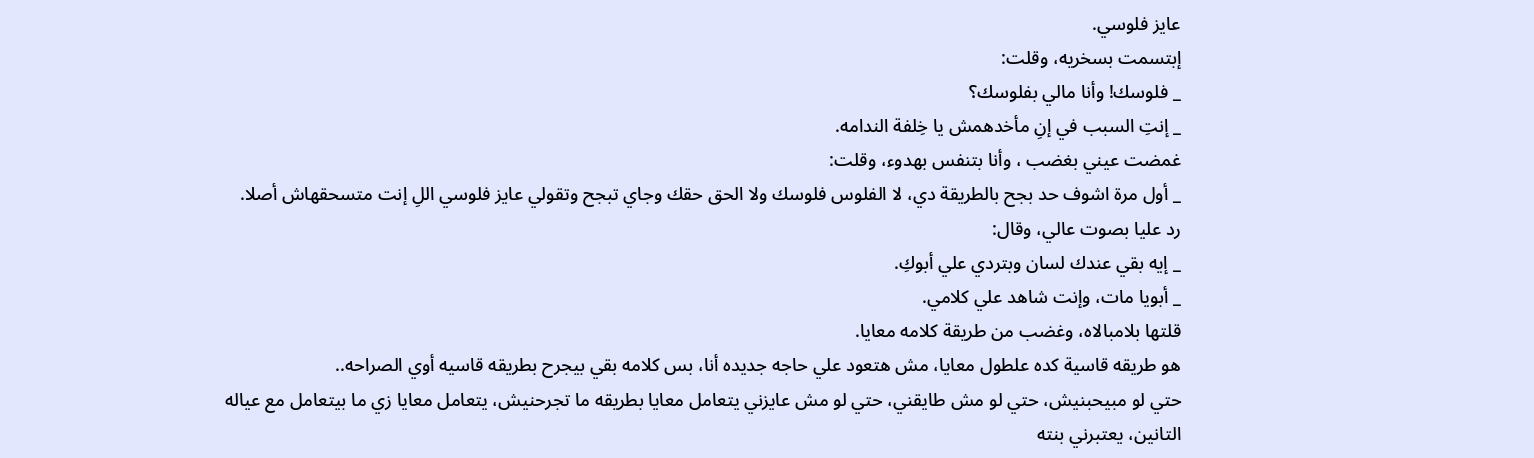عايز فلوسي.
إبتسمت بسخريه، وقلت:
_ فلوسك! وأنا مالي بفلوسك؟
_ إنتِ السبب في إنِ مأخدهمش يا خِلفة الندامه.
غمضت عيني بغضب ، وأنا بتنفس بهدوء، وقلت:
_ أول مرة اشوف حد بجح بالطريقة دي، لا الفلوس فلوسك ولا الحق حقك وجاي تبجح وتقولي عايز فلوسي اللِ إنت متسحقهاش أصلا.
رد عليا بصوت عالي، وقال:
_ إيه بقي عندك لسان وبتردي علي أبوكِ.
_ أبويا مات، وإنت شاهد علي كلامي.
قلتها بلامبالاه، وغضب من طريقة كلامه معايا.
هو طريقه قاسية كده علطول معايا، مش هتعود علي حاجه جديده أنا، بس كلامه بقي بيجرح بطريقه قاسيه أوي الصراحه..
حتي لو مبيحبنيش، حتي لو مش طايقني، حتي لو مش عايزني يتعامل معايا بطريقه ما تجرحنيش، يتعامل معايا زي ما بيتعامل مع عياله التانين، يعتبرني بنته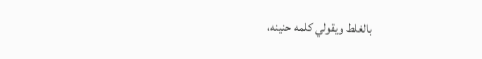بالغلط ويقولي كلمه حنينه،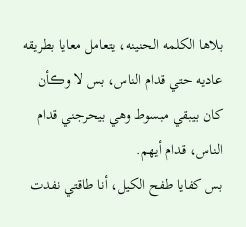بلاها الكلمه الحنينه، يتعامل معايا بطريقه عاديه حتي قدام الناس، بس لا وڪأن كان بيبقي مبسوط وهي بيحرجني قدام الناس، قدام أيهم.
بس كفايا طفح الكيل، أنا طاقتي نفدت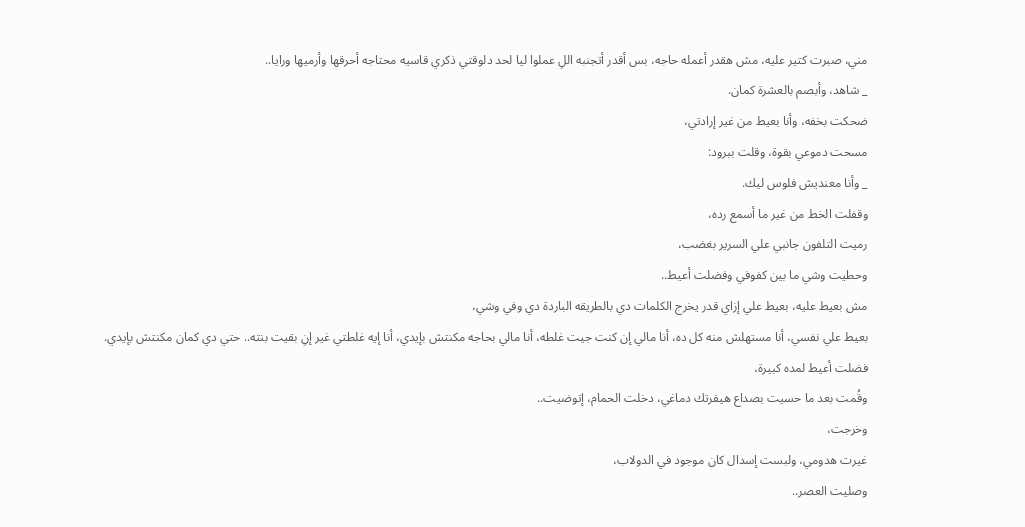مني، صبرت كتير عليه، مش هقدر أعمله حاجه، بس أقدر أتجنبه اللِ عملوا ليا لحد دلوقتي ذكري قاسيه محتاجه أحرقها وأرميها ورايا..
_ شاهد، وأبصم بالعشرة كمان.
ضحكت بخفه، وأنا بعيط من غير إرادتي،
مسحت دموعي بقوة، وقلت ببرود:
_ وأنا معنديش فلوس ليك.
وقفلت الخط من غير ما أسمع رده،
رميت التلفون جانبي علي السرير بغضب،
وحطيت وشي ما بين كفوفي وفضلت أعيط..
مش بعيط عليه، بعيط علي إزاي قدر يخرج الكلمات دي بالطريقه الباردة دي وفي وشي،
بعيط علي نفسي، أنا مستهلش منه كل ده، أنا مالي إن كنت جيت غلطه، أنا مالي بحاجه مكنتش بإيدي، أنا إيه غلطتي غير إنِ بقيت بنته.. حتي دي كمان مكنتش بإيدي.
فضلت أعيط لمده كبيرة،
وقُمت بعد ما حسيت بصداع هيفرتك دماغي، دخلت الحمام، إتوضيت..
وخرجت،
غيرت هدومي، ولبست إسدال كان موجود في الدولاب،
وصليت العصر..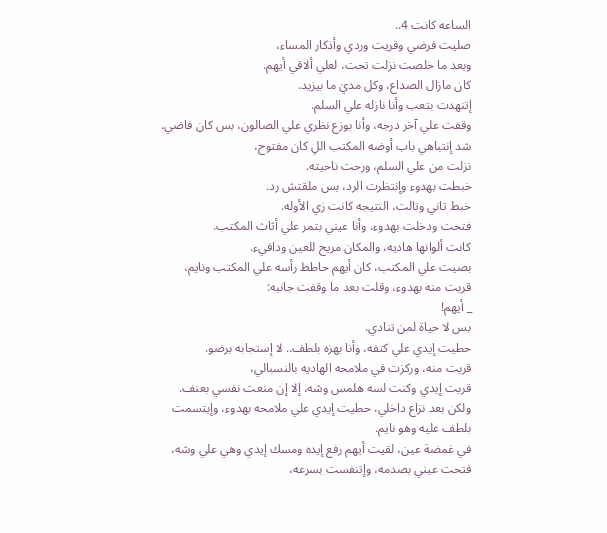الساعه كانت 4..
صليت فرضي وقريت وردي وأذكار المساء،
وبعد ما خلصت نزلت تحت، لعلي ألاقي أيهم.
كان مازال الصداع، وكل مديٰ ما بيزيد.
إتنهدت بتعب وأنا نازله علي السلم.
وقفت علي آخر درجه، وأنا بوزع نظري علي الصالون، بس كان فاضي.
شد إنتباهي باب أوضه المكتب اللِ كان مفتوح،
نزلت من علي السلم، ورحت ناحيته.
خبطت بهدوء وإنتظرت الرد، بس ملقتش رد.
خبط تاني وتالت، النتيجه كانت زي الأوله.
فتحت ودخلت بهدوء، وأنا عيني بتمر علي أثاث المكتب.
كانت ألوانها هاديه، والمكان مريح للعين ودافيء.
بصيت علي المكتب، كان أيهم حاطط رأسه علي المكتب ونايم،
قربت منه بهدوء، وقلت بعد ما وقفت جانبه:
_ أيهم!
بس لا حياة لمن تنادي.
حطيت إيدي علي كتفه، وأنا بهزه بلطف.. لا إستجابه برضو.
قربت منه، وركزت في ملامحه الهاديه بالنسبالي،
قربت إيدي وكنت لسه هلمس وشه، إلا إن منعت نفسي بعنف.
ولكن بعد نزاع داخلي، حطيت إيدي علي ملامحه بهدوء، وإبتسمت بلطف عليه وهو نايم.
في غمضة عين، لقيت أيهم رفع إيده ومسك إيدي وهي علي وشه،
فتحت عيني بصدمه، وإتنفست بسرعه،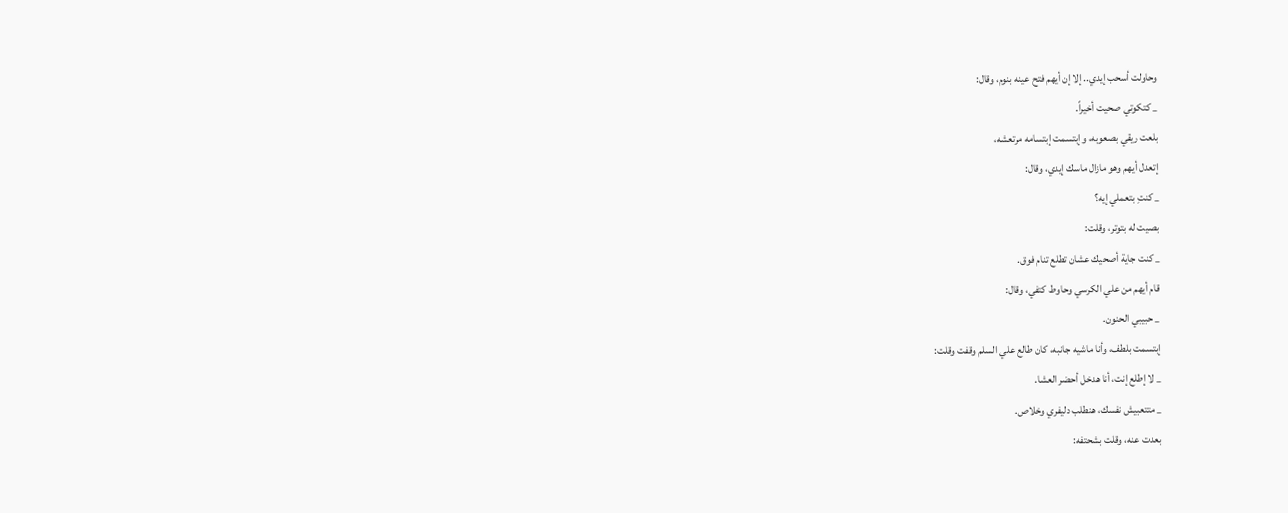وحاولت أسحب إيدي.. إلا إن أيهم فتح عينه بنوم، وقال:
_ كتكوتي صحيت أخيراً.
بلعت ريقي بصعوبه، وإبتسمت إبتسامه مرتعشه،
إتعدل أيهم وهو مازال ماسك إيدي، وقال:
_ كنتِ بتعملي إيه؟
بصيت له بتوتر، وقلت:
_ كنت جاية أصحيك عشان تطلع تنام فوق.
قام أيهم من علي الكرسي وحاوط كتفي، وقال:
_ حبيبي الحنون.
إبتسمت بلطف، وأنا ماشيه جانبه، كان طالع علي السلم وقفت وقلت:
_ لا إطلع إنت، أنا هدخل أحضر العشا.
_ متتعبيش نفسك، هنطلب دليفري وخلاص.
بعدت عنه، وقلت بشحتفه: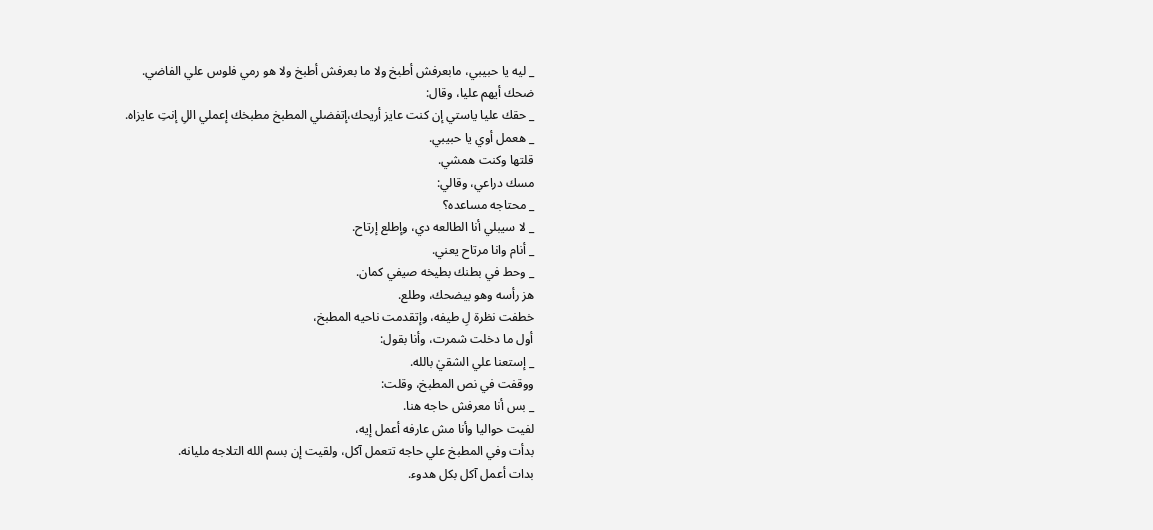_ ليه يا حبيبي، مابعرفش أطبخ ولا ما بعرفش أطبخ ولا هو رمي فلوس علي الفاضي.
ضحك أيهم عليا، وقال:
_ حقك عليا ياستي إن كنت عايز أريحك،إتفضلي المطبخ مطبخك إعملي اللِ إنتِ عايزاه.
_ هعمل أوي يا حبيبي.
قلتها وكنت همشي.
مسك دراعي، وقالي:
_ محتاجه مساعده؟
_ لا سيبلي أنا الطالعه دي، وإطلع إرتاح.
_ أنام وانا مرتاح يعني.
_ وحط في بطنك بطيخه صيفي كمان.
هز رأسه وهو بيضحك، وطلع.
خطفت نظرة لِ طيفه، وإتقدمت ناحيه المطبخ،
أول ما دخلت شمرت، وأنا بقول:
_ إستعنا علي الشقيٰ بالله.
ووقفت في نص المطبخ، وقلت:
_ بس أنا معرفش حاجه هنا.
لفيت حواليا وأنا مش عارفه أعمل إيه،
بدأت وفي المطبخ علي حاجه تتعمل آكل، ولقيت إن بسم الله التلاجه مليانه.
بدات أعمل آكل بكل هدوء.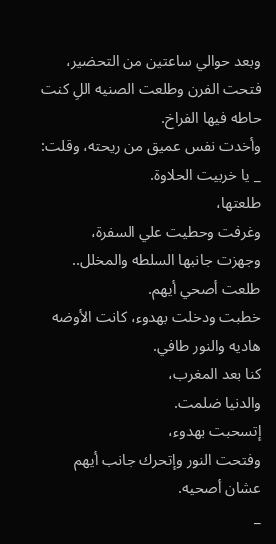وبعد حوالي ساعتين من التحضير،
فتحت الفرن وطلعت الصنيه اللِ كنت حاطه فيها الفراخ.
وأخدت نفس عميق من ريحته، وقلت:
_ يا خربيت الحلاوة.
طلعتها،
وغرفت وحطيت علي السفرة،
وجهزت جانبها السلطه والمخلل..
طلعت أصحي أيهم.
خطبت ودخلت بهدوء، كانت الأوضه هاديه والنور طافي.
كنا بعد المغرب،
والدنيا ضلمت.
إتسحبت بهدوء،
وفتحت النور وإتحرك جانب أيهم عشان أصحيه.
_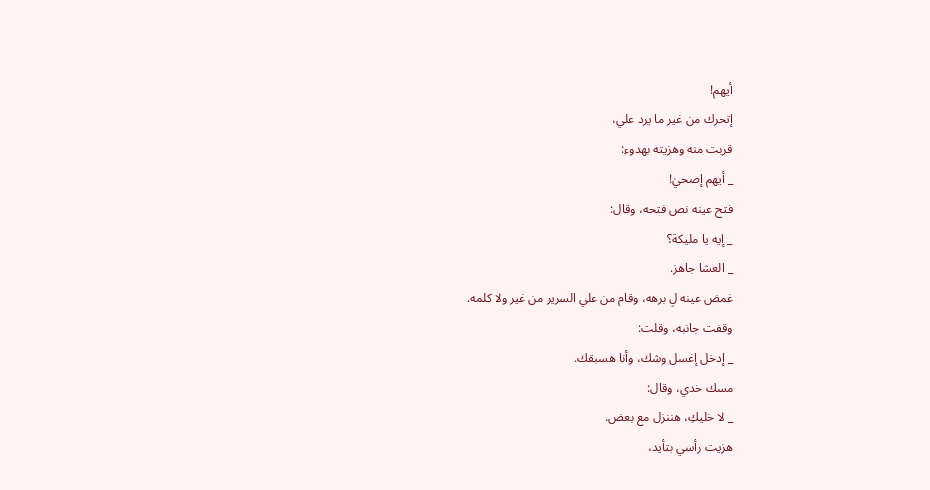أيهم!
إتحرك من غير ما يرد علي،
قربت منه وهزيته بهدوء:
_ أيهم إصحيٰ!
فتح عينه نص فتحه، وقال:
_ إيه يا مليكة؟
_ العشا جاهز.
غمض عينه لِ برهه، وقام من علي السرير من غير ولا كلمه.
وقفت جانبه، وقلت:
_ إدخل إغسل وشك، وأنا هسبقك.
مسك خدي، وقال:
_ لا خليكِ، هننزل مع بعض.
هزيت رأسي بتأيد،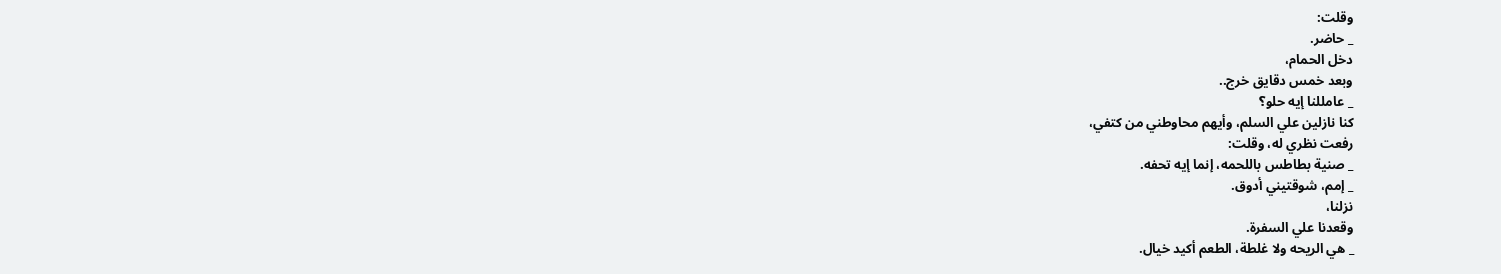وقلت:
_ حاضر.
دخل الحمام،
وبعد خمس دقايق خرج..
_ عامللنا إيه حلو؟
كنا نازلين علي السلم، وأيهم محاوطني من كتفي،
رفعت نظري له، وقلت:
_ صنية بطاطس باللحمه، إنما إيه تحفه.
_ إمم، شوقتيني أدوق.
نزلنا،
وقعدنا علي السفرة.
_ هي الريحه ولا غلطة، الطعم أكيد خيال.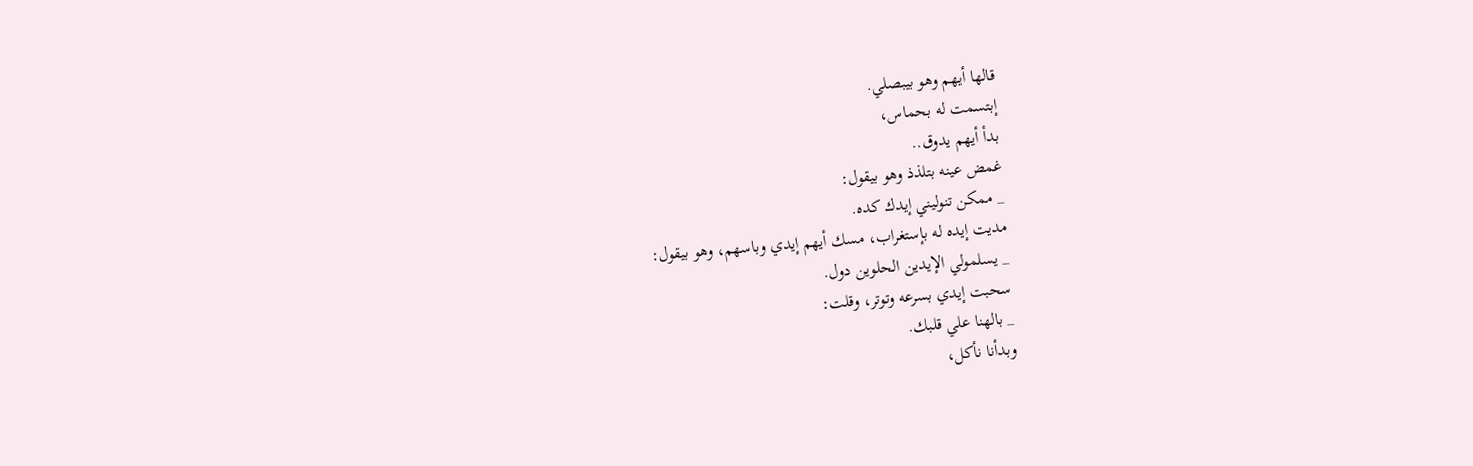قالها أيهم وهو بيبصلي.
إبتسمت له بحماس،
بدأ أيهم يدوق..
غمض عينه بتلذذ وهو بيقول:
_ ممكن تنوليني إيدك كده.
مديت إيده له بإستغراب، مسك أيهم إيدي وباسهم، وهو بيقول:
_ يسلمولي الإيدين الحلوين دول.
سحبت إيدي بسرعه وتوتر، وقلت:
_ بالهنا علي قلبك.
وبدأنا نأكل،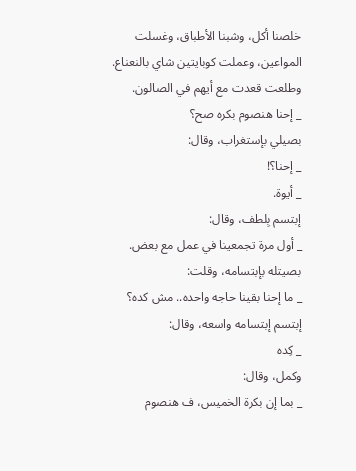خلصنا أكل، وشبنا الأطباق، وغسلت المواعين، وعملت كوبايتين شاي بالنعناع.
وطلعت قعدت مع أيهم في الصالون.
_ إحنا هنصوم بكره صح؟
بصيلي بإستغراب، وقال:
_ إحنا؟!
_ أيوة.
إبتسم بِلطف، وقال:
_ أول مرة تجمعينا في عمل مع بعض.
بصيتله بإبتسامه، وقلت:
_ ما إحنا بقينا حاجه واحده.. مش كده؟
إبتسم إبتسامه واسعه، وقال:
_ كِده
وكمل، وقال:
_ بما إن بكرة الخميس، ف هنصوم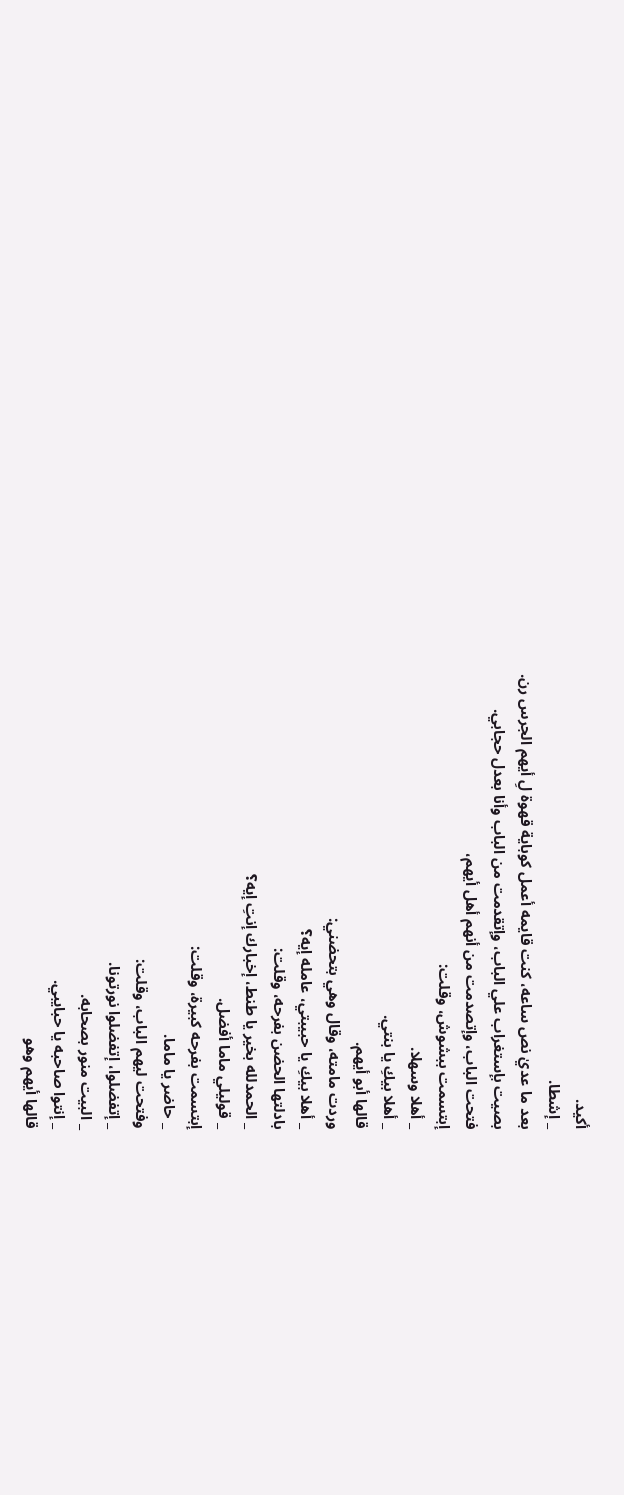أكيد.
_ إشطا.
بعد ما عديٰ نص ساعه، كنت قايمه أعمل كوباية قهوة لِ أيهم الجرس رن.
بصيت بإستغراب علي الباب، وإتقدمت من الباب وأنا بعدل حجابي.
فتحت الباب، وإتصدمت من أنهم أهل أيهم،
إبتسمت ببشوش، وقلت:
_ أهلا وسهلا.
_ أهلا بيكِ يا بنتي.
قالها أبو أيهم.
وردت مامته، وقال وهي بتحضني:
_ أهلا بيكِ يا حبيبتي، عامله إيه؟
بادلتها الحضن بفرحه، وقلت:
_ الحمدلله بخير يا طنط، إخبارك إنتِ إيه؟
_ قوليلي ماما أفضل.
إبتسمت بفرحه كبيرة، وقلت:
_ حاضر يا ماما.
وفتحت ليهم الباب، وقلت:
_ إتفضلوا، إتفضلوا نورتونا.
_ البيت منور بصحابه.
_ إنتوا صاحبه يا حبايبي.
قالها أيهم وهو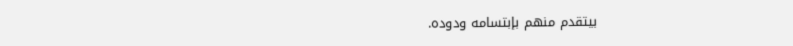بيتقدم منهم بإبتسامه ودوده.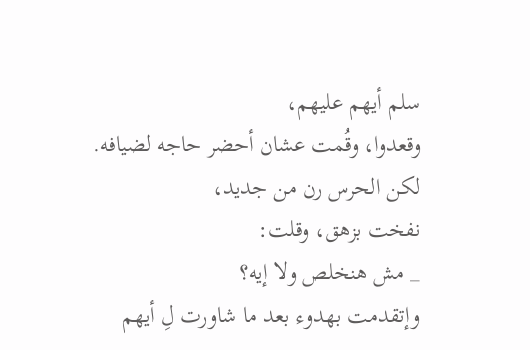سلم أيهم عليهم،
وقعدوا، وقُمت عشان أحضر حاجه لضيافه.
لكن الحرس رن من جديد،
نفخت بزهق، وقلت:
_ مش هنخلص ولا إيه؟
وإتقدمت بهدوء بعد ما شاورت لِ أيهم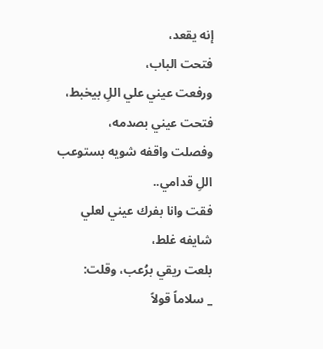إنه يقعد،
فتحت الباب،
ورفعت عيني علي اللِ بيخبط، فتحت عيني بصدمه،
وفصلت واقفه شويه بستوعب اللِ قدامي..
فقت وانا بفرك عيني لعلي شايفه غلط،
بلعت ريقي برُعب، وقلت:
_ سلاماً قولاً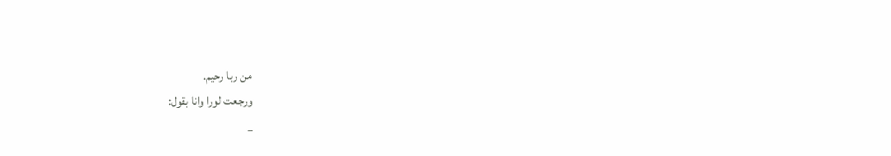من ربا رحيم.
ورجعت لورا وانا بقول:
_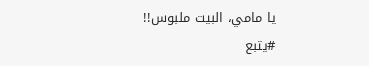يا مامي، البيت ملبوس!!
#يتبع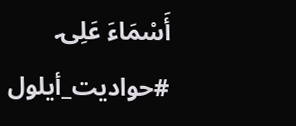أَسْمَاءَ عَلِۍ.
#حواديت_أيلول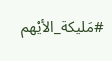#مَليكة_الأيْهم